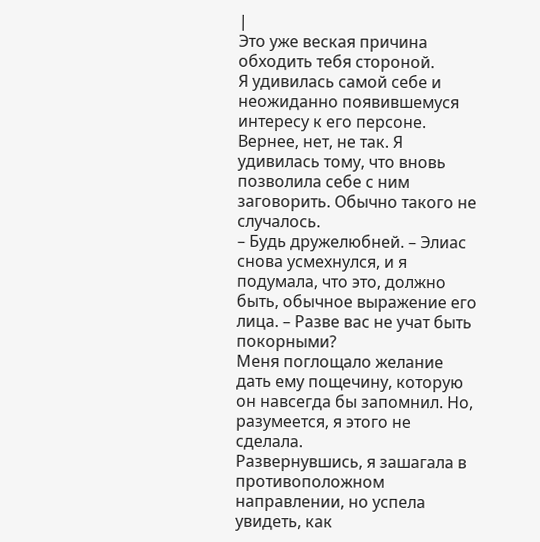|
Это уже веская причина обходить тебя стороной.
Я удивилась самой себе и неожиданно появившемуся интересу к его персоне. Вернее, нет, не так. Я удивилась тому, что вновь позволила себе с ним заговорить. Обычно такого не случалось.
– Будь дружелюбней. – Элиас снова усмехнулся, и я подумала, что это, должно быть, обычное выражение его лица. – Разве вас не учат быть покорными?
Меня поглощало желание дать ему пощечину, которую он навсегда бы запомнил. Но, разумеется, я этого не сделала.
Развернувшись, я зашагала в противоположном направлении, но успела увидеть, как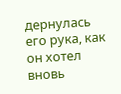дернулась его рука, как он хотел вновь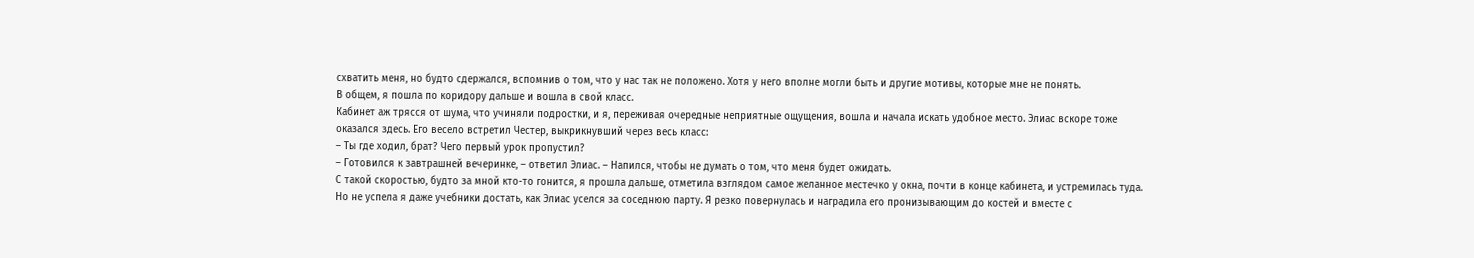схватить меня, но будто сдержался, вспомнив о том, что у нас так не положено. Хотя у него вполне могли быть и другие мотивы, которые мне не понять.
В общем, я пошла по коридору дальше и вошла в свой класс.
Кабинет аж трясся от шума, что учиняли подростки, и я, переживая очередные неприятные ощущения, вошла и начала искать удобное место. Элиас вскоре тоже оказался здесь. Его весело встретил Честер, выкрикнувший через весь класс:
– Ты где ходил, брат? Чего первый урок пропустил?
– Готовился к завтрашней вечеринке, – ответил Элиас. – Напился, чтобы не думать о том, что меня будет ожидать.
С такой скоростью, будто за мной кто-то гонится, я прошла дальше, отметила взглядом самое желанное местечко у окна, почти в конце кабинета, и устремилась туда.
Но не успела я даже учебники достать, как Элиас уселся за соседнюю парту. Я резко повернулась и наградила его пронизывающим до костей и вместе с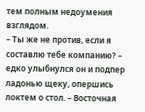тем полным недоумения взглядом.
– Ты же не против, если я составлю тебе компанию? – едко улыбнулся он и подпер ладонью щеку, опершись локтем о стол. – Восточная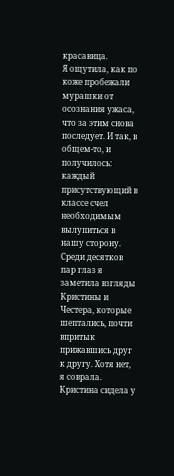красавица.
Я ощутила, как по коже пробежали мурашки от осознания ужаса, что за этим снова последует. И так, в общем-то, и получилось: каждый присутствующий в классе счел необходимым вылупиться в нашу сторону. Среди десятков пар глаз я заметила взгляды Кристины и Честера, которые шептались, почти впритык прижавшись друг к другу. Хотя нет, я соврала. Кристина сидела у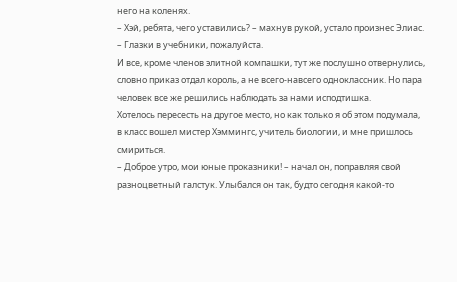него на коленях.
– Хэй, ребята, чего уставились? – махнув рукой, устало произнес Элиас. – Глазки в учебники, пожалуйста.
И все, кроме членов элитной компашки, тут же послушно отвернулись, словно приказ отдал король, а не всего-навсего одноклассник. Но пара человек все же решились наблюдать за нами исподтишка.
Хотелось пересесть на другое место, но как только я об этом подумала, в класс вошел мистер Хэммингс, учитель биологии, и мне пришлось смириться.
– Доброе утро, мои юные проказники! – начал он, поправляя свой разноцветный галстук. Улыбался он так, будто сегодня какой-то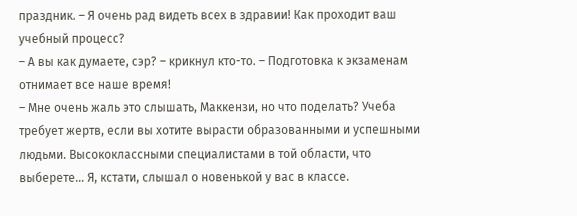праздник. – Я очень рад видеть всех в здравии! Как проходит ваш учебный процесс?
– А вы как думаете, сэр? – крикнул кто-то. – Подготовка к экзаменам отнимает все наше время!
– Мне очень жаль это слышать, Маккензи, но что поделать? Учеба требует жертв, если вы хотите вырасти образованными и успешными людьми. Высококлассными специалистами в той области, что выберете… Я, кстати, слышал о новенькой у вас в классе.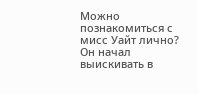Можно познакомиться с мисс Уайт лично?
Он начал выискивать в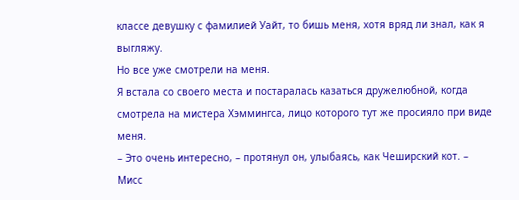классе девушку с фамилией Уайт, то бишь меня, хотя вряд ли знал, как я выгляжу.
Но все уже смотрели на меня.
Я встала со своего места и постаралась казаться дружелюбной, когда смотрела на мистера Хэммингса, лицо которого тут же просияло при виде меня.
– Это очень интересно, – протянул он, улыбаясь, как Чеширский кот. – Мисс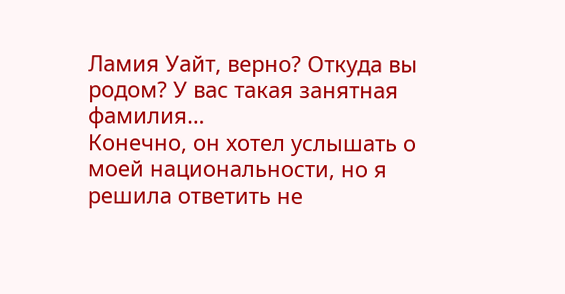Ламия Уайт, верно? Откуда вы родом? У вас такая занятная фамилия…
Конечно, он хотел услышать о моей национальности, но я решила ответить не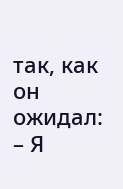так, как он ожидал:
– Я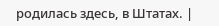родилась здесь, в Штатах. |